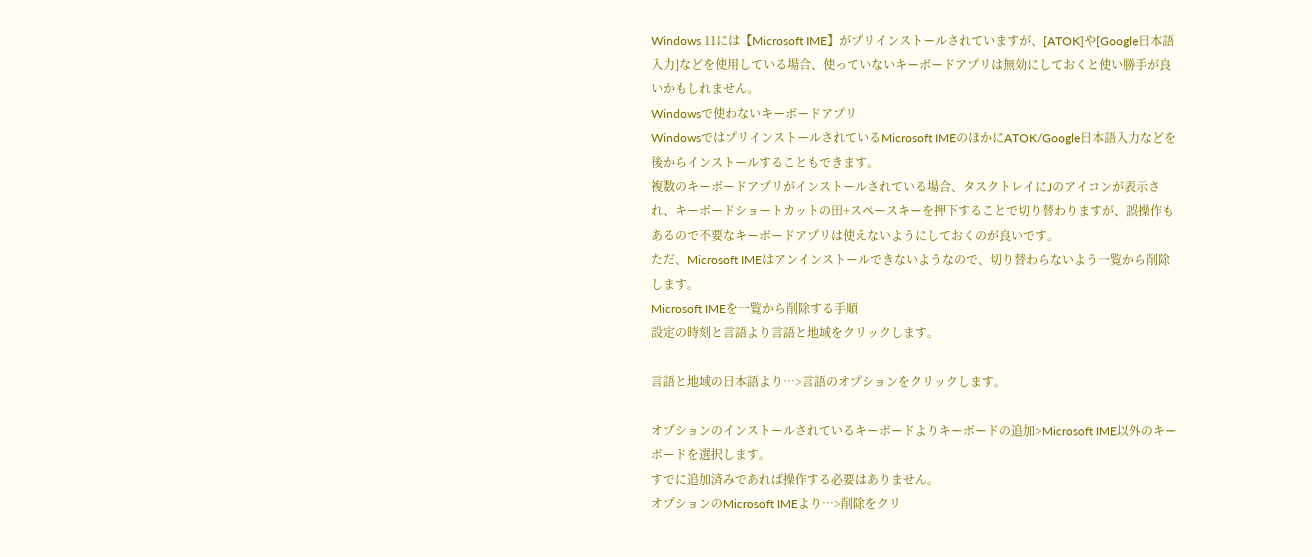Windows 11には【Microsoft IME】がプリインストールされていますが、[ATOK]や[Google日本語入力]などを使用している場合、使っていないキーボードアプリは無効にしておくと使い勝手が良いかもしれません。
Windowsで使わないキーボードアプリ
WindowsではプリインストールされているMicrosoft IMEのほかにATOK/Google日本語入力などを後からインストールすることもできます。
複数のキーボードアプリがインストールされている場合、タスクトレイにJのアイコンが表示され、キーボードショートカットの田+スペースキーを押下することで切り替わりますが、誤操作もあるので不要なキーボードアプリは使えないようにしておくのが良いです。
ただ、Microsoft IMEはアンインストールできないようなので、切り替わらないよう一覧から削除します。
Microsoft IMEを一覧から削除する手順
設定の時刻と言語より言語と地域をクリックします。

言語と地域の日本語より⋯>言語のオプションをクリックします。

オプションのインストールされているキーボードよりキーボードの追加>Microsoft IME以外のキーボードを選択します。
すでに追加済みであれば操作する必要はありません。
オプションのMicrosoft IMEより⋯>削除をクリ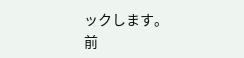ックします。
前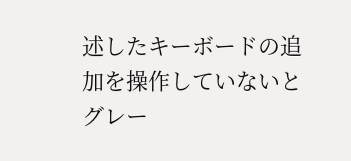述したキーボードの追加を操作していないとグレー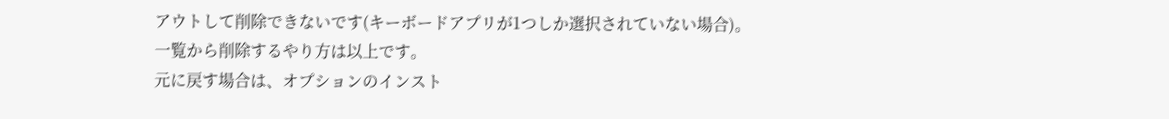アウトして削除できないです(キーボードアプリが1つしか選択されていない場合)。
一覧から削除するやり方は以上です。
元に戻す場合は、オプションのインスト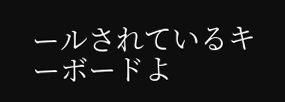ールされているキーボードよ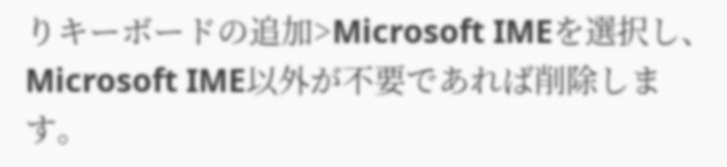りキーボードの追加>Microsoft IMEを選択し、Microsoft IME以外が不要であれば削除します。